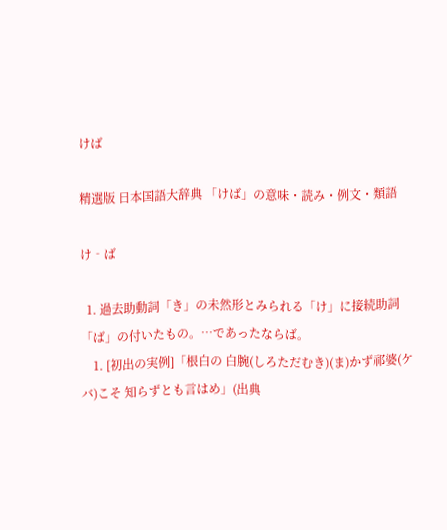けば

精選版 日本国語大辞典 「けば」の意味・読み・例文・類語

け‐ば

  1. 過去助動詞「き」の未然形とみられる「け」に接続助詞「ば」の付いたもの。…であったならば。
    1. [初出の実例]「根白の 白腕(しろただむき)(ま)かず祁婆(ケバ)こそ 知らずとも言はめ」(出典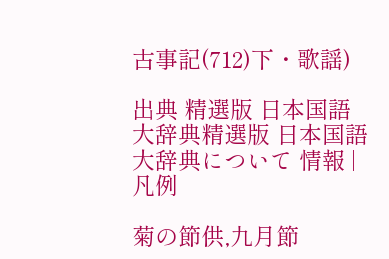古事記(712)下・歌謡)

出典 精選版 日本国語大辞典精選版 日本国語大辞典について 情報 | 凡例

菊の節供,九月節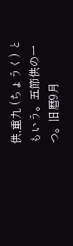供,重九 (ちょうく) ともいう。五節供の一つ。旧暦9月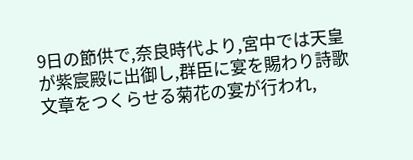9日の節供で,奈良時代より,宮中では天皇が紫宸殿に出御し,群臣に宴を賜わり詩歌文章をつくらせる菊花の宴が行われ,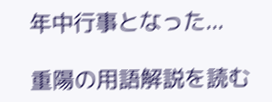年中行事となった...

重陽の用語解説を読む